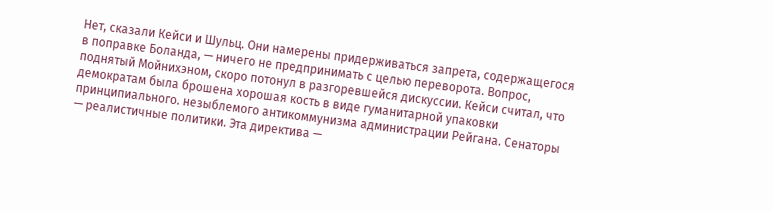Нет, сказали Кейси и Шульц. Они намерены придерживаться запрета, содержащегося в поправке Боланда, — ничего не предпринимать с целью переворота. Вопрос, поднятый Мойнихэном, скоро потонул в разгоревшейся дискуссии. Кейси считал, что демократам была брошена хорошая кость в виде гуманитарной упаковки принципиального. незыблемого антикоммунизма администрации Рейгана. Сенаторы — реалистичные политики. Эта директива —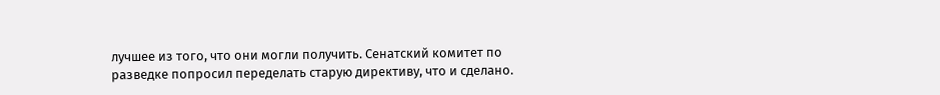лучшее из того, что они могли получить. Сенатский комитет по разведке попросил переделать старую директиву, что и сделано.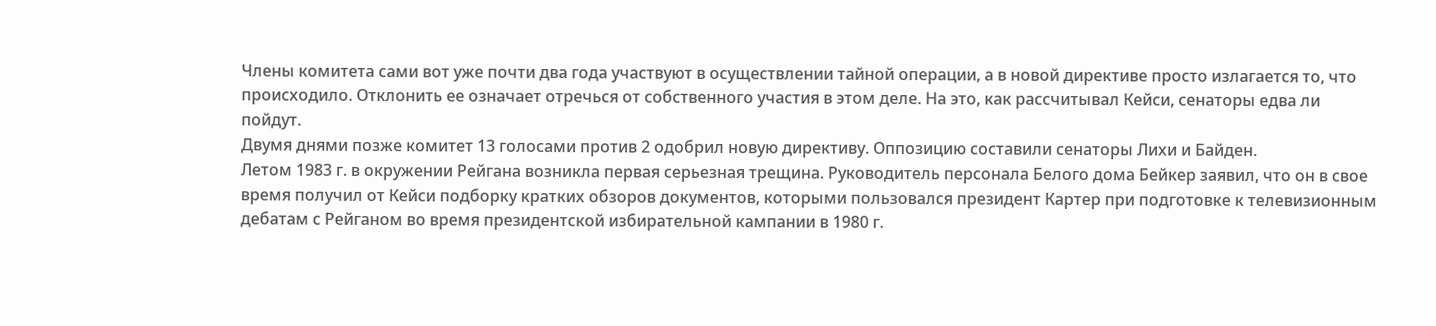Члены комитета сами вот уже почти два года участвуют в осуществлении тайной операции, а в новой директиве просто излагается то, что происходило. Отклонить ее означает отречься от собственного участия в этом деле. На это, как рассчитывал Кейси, сенаторы едва ли пойдут.
Двумя днями позже комитет 13 голосами против 2 одобрил новую директиву. Оппозицию составили сенаторы Лихи и Байден.
Летом 1983 г. в окружении Рейгана возникла первая серьезная трещина. Руководитель персонала Белого дома Бейкер заявил, что он в свое время получил от Кейси подборку кратких обзоров документов, которыми пользовался президент Картер при подготовке к телевизионным дебатам с Рейганом во время президентской избирательной кампании в 1980 г.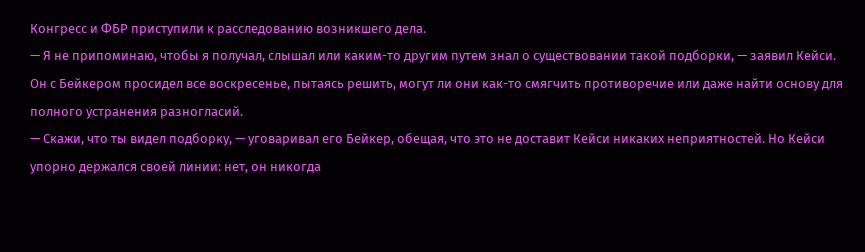Конгресс и ФБР приступили к расследованию возникшего дела.
— Я не припоминаю, чтобы я получал, слышал или каким-то другим путем знал о существовании такой подборки, — заявил Кейси. Он с Бейкером просидел все воскресенье, пытаясь решить, могут ли они как-то смягчить противоречие или даже найти основу для полного устранения разногласий.
— Скажи, что ты видел подборку, — уговаривал его Бейкер, обещая, что это не доставит Кейси никаких неприятностей. Но Кейси упорно держался своей линии: нет, он никогда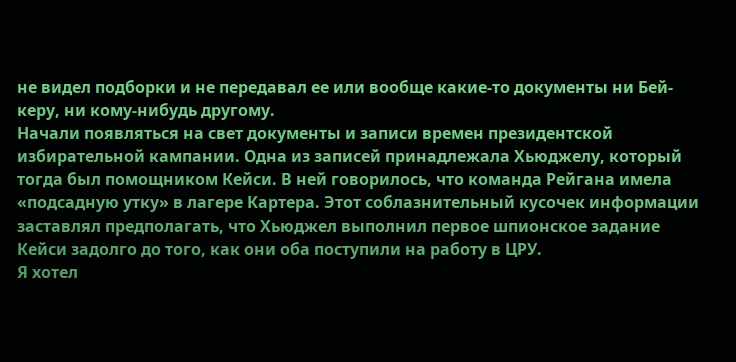не видел подборки и не передавал ее или вообще какие-то документы ни Бей-керу, ни кому-нибудь другому.
Начали появляться на свет документы и записи времен президентской избирательной кампании. Одна из записей принадлежала Хьюджелу, который тогда был помощником Кейси. В ней говорилось, что команда Рейгана имела «подсадную утку» в лагере Картера. Этот соблазнительный кусочек информации заставлял предполагать, что Хьюджел выполнил первое шпионское задание Кейси задолго до того, как они оба поступили на работу в ЦРУ.
Я хотел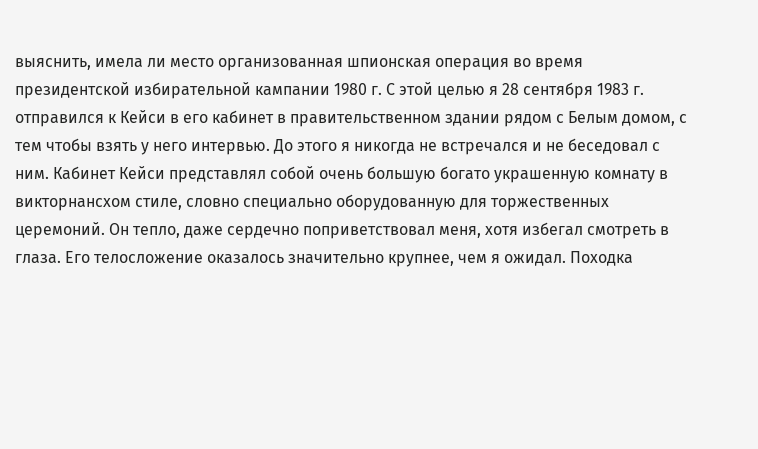выяснить, имела ли место организованная шпионская операция во время президентской избирательной кампании 1980 г. С этой целью я 28 сентября 1983 г. отправился к Кейси в его кабинет в правительственном здании рядом с Белым домом, с тем чтобы взять у него интервью. До этого я никогда не встречался и не беседовал с ним. Кабинет Кейси представлял собой очень большую богато украшенную комнату в викторнансхом стиле, словно специально оборудованную для торжественных церемоний. Он тепло, даже сердечно поприветствовал меня, хотя избегал смотреть в глаза. Его телосложение оказалось значительно крупнее, чем я ожидал. Походка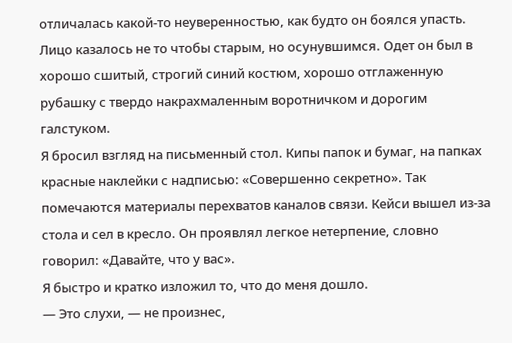отличалась какой-то неуверенностью, как будто он боялся упасть. Лицо казалось не то чтобы старым, но осунувшимся. Одет он был в хорошо сшитый, строгий синий костюм, хорошо отглаженную рубашку с твердо накрахмаленным воротничком и дорогим галстуком.
Я бросил взгляд на письменный стол. Кипы папок и бумаг, на папках красные наклейки с надписью: «Совершенно секретно». Так помечаются материалы перехватов каналов связи. Кейси вышел из-за стола и сел в кресло. Он проявлял легкое нетерпение, словно говорил: «Давайте, что у вас».
Я быстро и кратко изложил то, что до меня дошло.
— Это слухи, — не произнес,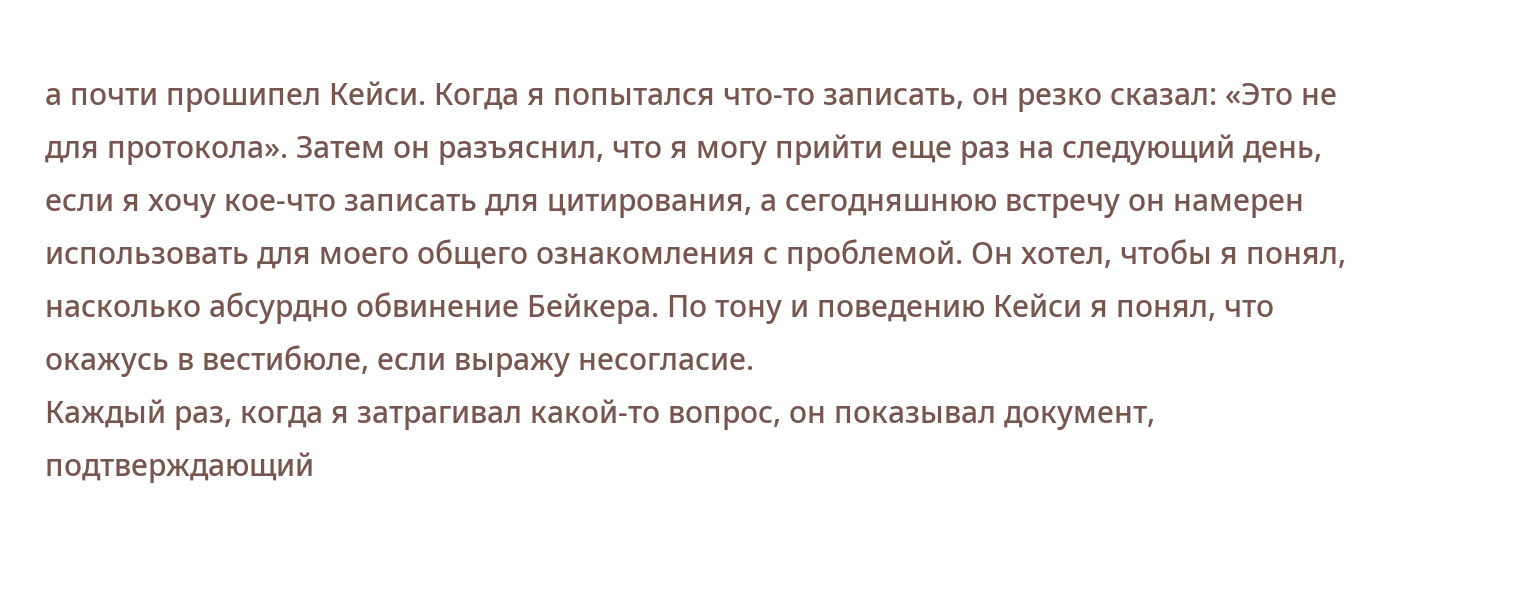а почти прошипел Кейси. Когда я попытался что-то записать, он резко сказал: «Это не для протокола». Затем он разъяснил, что я могу прийти еще раз на следующий день, если я хочу кое-что записать для цитирования, а сегодняшнюю встречу он намерен использовать для моего общего ознакомления с проблемой. Он хотел, чтобы я понял, насколько абсурдно обвинение Бейкера. По тону и поведению Кейси я понял, что окажусь в вестибюле, если выражу несогласие.
Каждый раз, когда я затрагивал какой-то вопрос, он показывал документ, подтверждающий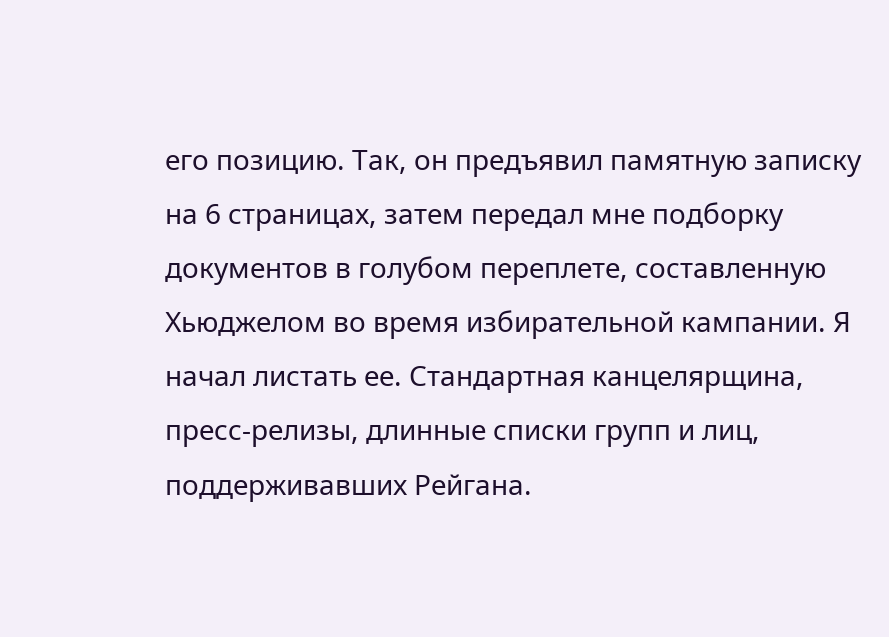его позицию. Так, он предъявил памятную записку на 6 страницах, затем передал мне подборку документов в голубом переплете, составленную Хьюджелом во время избирательной кампании. Я начал листать ее. Стандартная канцелярщина, пресс-релизы, длинные списки групп и лиц, поддерживавших Рейгана.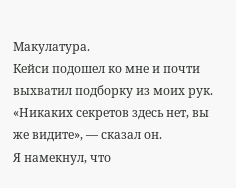Макулатура.
Кейси подошел ко мне и почти выхватил подборку из моих рук. «Никаких секретов здесь нет, вы же видите», — сказал он.
Я намекнул, что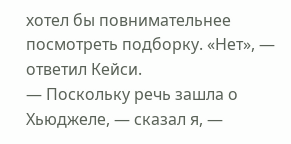хотел бы повнимательнее посмотреть подборку. «Нет», — ответил Кейси.
— Поскольку речь зашла о Хьюджеле, — сказал я, —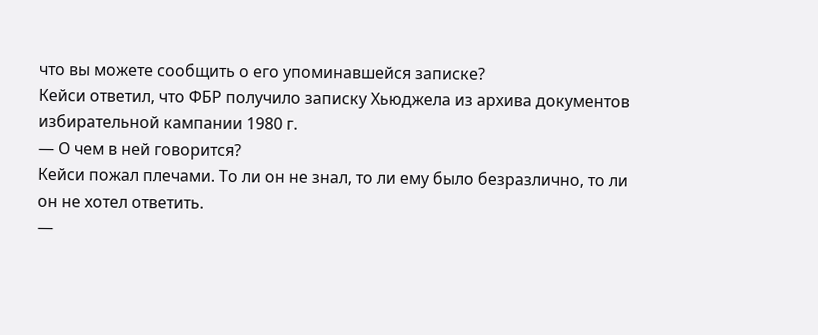что вы можете сообщить о его упоминавшейся записке?
Кейси ответил, что ФБР получило записку Хьюджела из архива документов избирательной кампании 1980 г.
— О чем в ней говорится?
Кейси пожал плечами. То ли он не знал, то ли ему было безразлично, то ли он не хотел ответить.
—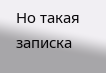Но такая записка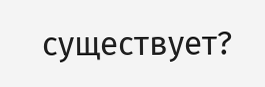существует?